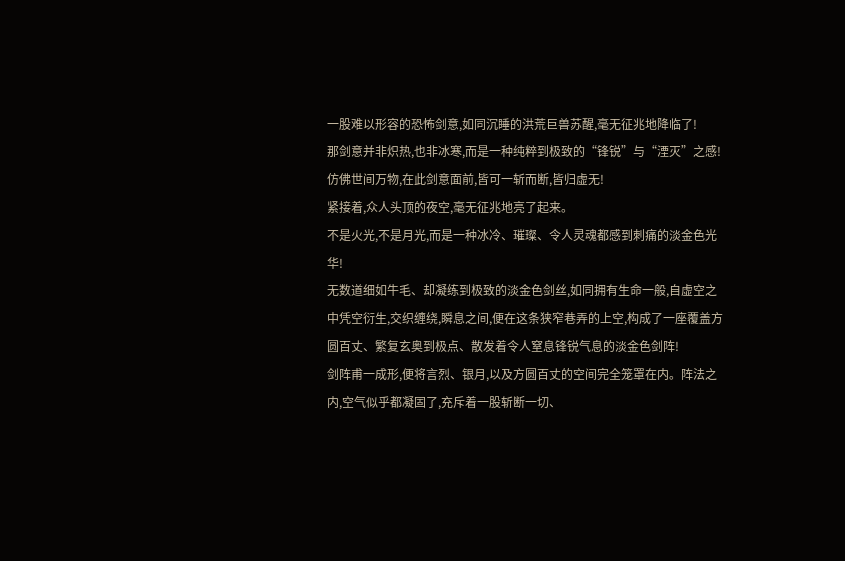一股难以形容的恐怖剑意,如同沉睡的洪荒巨兽苏醒,毫无征兆地降临了!
那剑意并非炽热,也非冰寒,而是一种纯粹到极致的“锋锐”与“湮灭”之感!仿佛世间万物,在此剑意面前,皆可一斩而断,皆归虚无!
紧接着,众人头顶的夜空,毫无征兆地亮了起来。
不是火光,不是月光,而是一种冰冷、璀璨、令人灵魂都感到刺痛的淡金色光华!
无数道细如牛毛、却凝练到极致的淡金色剑丝,如同拥有生命一般,自虚空之中凭空衍生,交织缠绕,瞬息之间,便在这条狭窄巷弄的上空,构成了一座覆盖方圆百丈、繁复玄奥到极点、散发着令人窒息锋锐气息的淡金色剑阵!
剑阵甫一成形,便将言烈、银月,以及方圆百丈的空间完全笼罩在内。阵法之内,空气似乎都凝固了,充斥着一股斩断一切、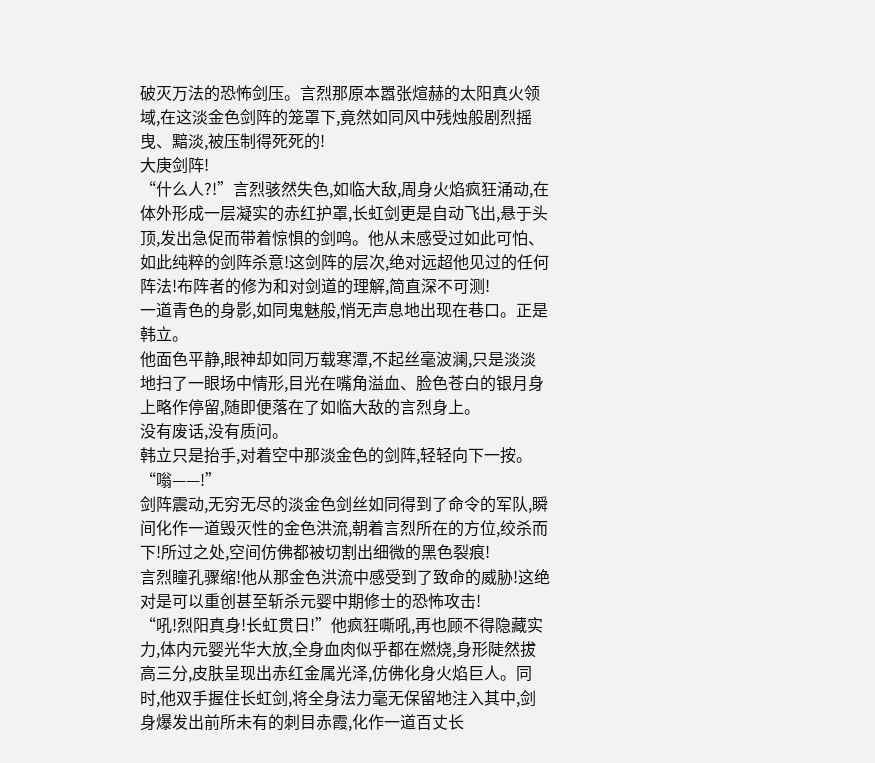破灭万法的恐怖剑压。言烈那原本嚣张煊赫的太阳真火领域,在这淡金色剑阵的笼罩下,竟然如同风中残烛般剧烈摇曳、黯淡,被压制得死死的!
大庚剑阵!
“什么人?!”言烈骇然失色,如临大敌,周身火焰疯狂涌动,在体外形成一层凝实的赤红护罩,长虹剑更是自动飞出,悬于头顶,发出急促而带着惊惧的剑鸣。他从未感受过如此可怕、如此纯粹的剑阵杀意!这剑阵的层次,绝对远超他见过的任何阵法!布阵者的修为和对剑道的理解,简直深不可测!
一道青色的身影,如同鬼魅般,悄无声息地出现在巷口。正是韩立。
他面色平静,眼神却如同万载寒潭,不起丝毫波澜,只是淡淡地扫了一眼场中情形,目光在嘴角溢血、脸色苍白的银月身上略作停留,随即便落在了如临大敌的言烈身上。
没有废话,没有质问。
韩立只是抬手,对着空中那淡金色的剑阵,轻轻向下一按。
“嗡——!”
剑阵震动,无穷无尽的淡金色剑丝如同得到了命令的军队,瞬间化作一道毁灭性的金色洪流,朝着言烈所在的方位,绞杀而下!所过之处,空间仿佛都被切割出细微的黑色裂痕!
言烈瞳孔骤缩!他从那金色洪流中感受到了致命的威胁!这绝对是可以重创甚至斩杀元婴中期修士的恐怖攻击!
“吼!烈阳真身!长虹贯日!”他疯狂嘶吼,再也顾不得隐藏实力,体内元婴光华大放,全身血肉似乎都在燃烧,身形陡然拔高三分,皮肤呈现出赤红金属光泽,仿佛化身火焰巨人。同时,他双手握住长虹剑,将全身法力毫无保留地注入其中,剑身爆发出前所未有的刺目赤霞,化作一道百丈长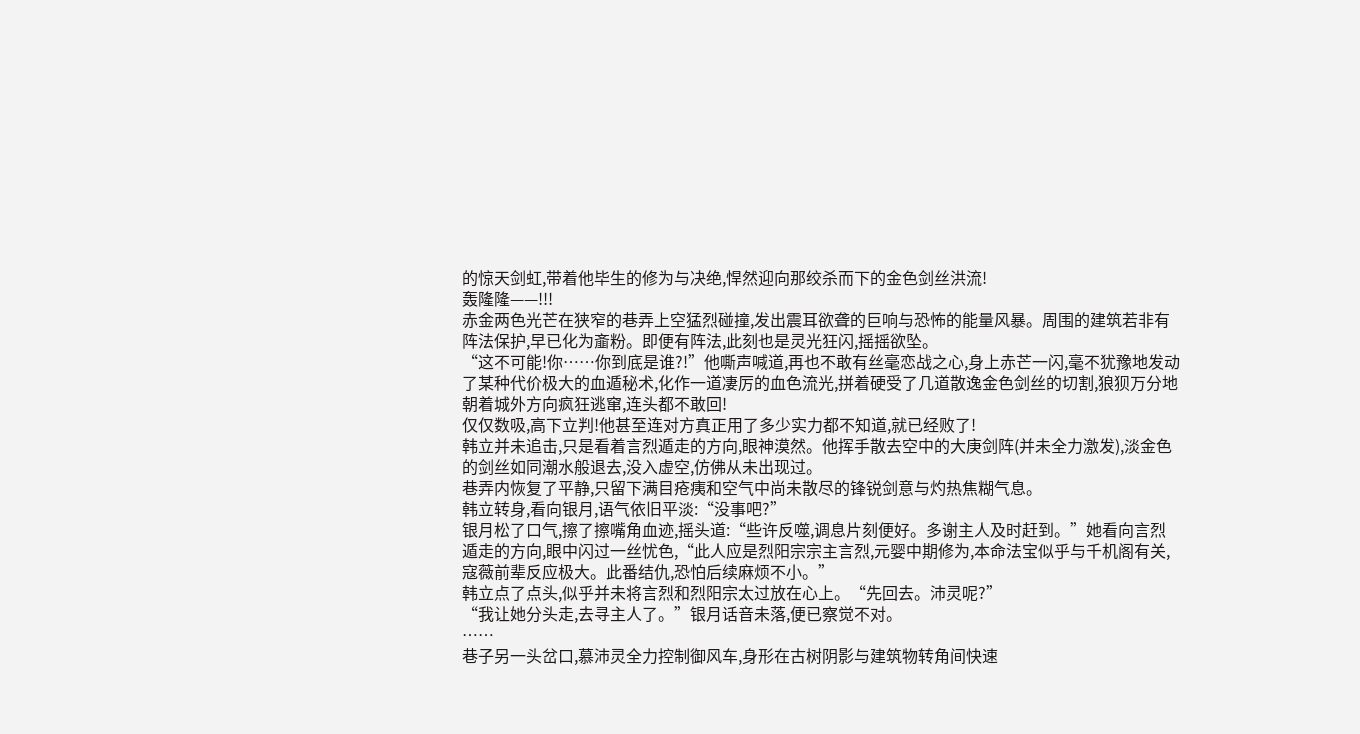的惊天剑虹,带着他毕生的修为与决绝,悍然迎向那绞杀而下的金色剑丝洪流!
轰隆隆——!!!
赤金两色光芒在狭窄的巷弄上空猛烈碰撞,发出震耳欲聋的巨响与恐怖的能量风暴。周围的建筑若非有阵法保护,早已化为齑粉。即便有阵法,此刻也是灵光狂闪,摇摇欲坠。
“这不可能!你……你到底是谁?!”他嘶声喊道,再也不敢有丝毫恋战之心,身上赤芒一闪,毫不犹豫地发动了某种代价极大的血遁秘术,化作一道凄厉的血色流光,拼着硬受了几道散逸金色剑丝的切割,狼狈万分地朝着城外方向疯狂逃窜,连头都不敢回!
仅仅数吸,高下立判!他甚至连对方真正用了多少实力都不知道,就已经败了!
韩立并未追击,只是看着言烈遁走的方向,眼神漠然。他挥手散去空中的大庚剑阵(并未全力激发),淡金色的剑丝如同潮水般退去,没入虚空,仿佛从未出现过。
巷弄内恢复了平静,只留下满目疮痍和空气中尚未散尽的锋锐剑意与灼热焦糊气息。
韩立转身,看向银月,语气依旧平淡:“没事吧?”
银月松了口气,擦了擦嘴角血迹,摇头道:“些许反噬,调息片刻便好。多谢主人及时赶到。”她看向言烈遁走的方向,眼中闪过一丝忧色,“此人应是烈阳宗宗主言烈,元婴中期修为,本命法宝似乎与千机阁有关,寇薇前辈反应极大。此番结仇,恐怕后续麻烦不小。”
韩立点了点头,似乎并未将言烈和烈阳宗太过放在心上。“先回去。沛灵呢?”
“我让她分头走,去寻主人了。”银月话音未落,便已察觉不对。
……
巷子另一头岔口,慕沛灵全力控制御风车,身形在古树阴影与建筑物转角间快速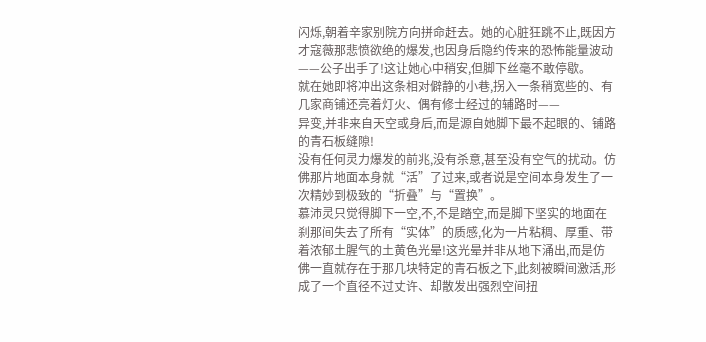闪烁,朝着辛家别院方向拼命赶去。她的心脏狂跳不止,既因方才寇薇那悲愤欲绝的爆发,也因身后隐约传来的恐怖能量波动——公子出手了!这让她心中稍安,但脚下丝毫不敢停歇。
就在她即将冲出这条相对僻静的小巷,拐入一条稍宽些的、有几家商铺还亮着灯火、偶有修士经过的辅路时——
异变,并非来自天空或身后,而是源自她脚下最不起眼的、铺路的青石板缝隙!
没有任何灵力爆发的前兆,没有杀意,甚至没有空气的扰动。仿佛那片地面本身就“活”了过来,或者说是空间本身发生了一次精妙到极致的“折叠”与“置换”。
慕沛灵只觉得脚下一空,不,不是踏空,而是脚下坚实的地面在刹那间失去了所有“实体”的质感,化为一片粘稠、厚重、带着浓郁土腥气的土黄色光晕!这光晕并非从地下涌出,而是仿佛一直就存在于那几块特定的青石板之下,此刻被瞬间激活,形成了一个直径不过丈许、却散发出强烈空间扭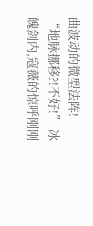曲波动的微型法阵!
“地脉挪移?!不好!” 冰魄剑内,寇薇的惊呼刚刚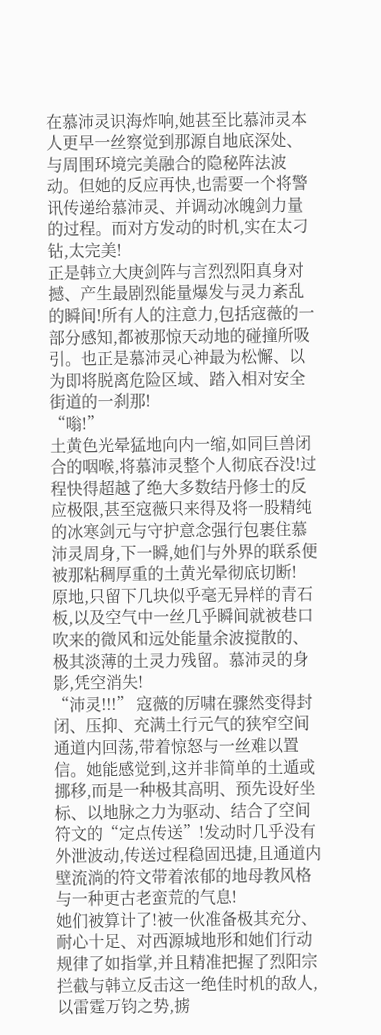在慕沛灵识海炸响,她甚至比慕沛灵本人更早一丝察觉到那源自地底深处、与周围环境完美融合的隐秘阵法波动。但她的反应再快,也需要一个将警讯传递给慕沛灵、并调动冰魄剑力量的过程。而对方发动的时机,实在太刁钻,太完美!
正是韩立大庚剑阵与言烈烈阳真身对撼、产生最剧烈能量爆发与灵力紊乱的瞬间!所有人的注意力,包括寇薇的一部分感知,都被那惊天动地的碰撞所吸引。也正是慕沛灵心神最为松懈、以为即将脱离危险区域、踏入相对安全街道的一刹那!
“嗡!”
土黄色光晕猛地向内一缩,如同巨兽闭合的咽喉,将慕沛灵整个人彻底吞没!过程快得超越了绝大多数结丹修士的反应极限,甚至寇薇只来得及将一股精纯的冰寒剑元与守护意念强行包裹住慕沛灵周身,下一瞬,她们与外界的联系便被那粘稠厚重的土黄光晕彻底切断!
原地,只留下几块似乎毫无异样的青石板,以及空气中一丝几乎瞬间就被巷口吹来的微风和远处能量余波搅散的、极其淡薄的土灵力残留。慕沛灵的身影,凭空消失!
“沛灵!!!” 寇薇的厉啸在骤然变得封闭、压抑、充满土行元气的狭窄空间通道内回荡,带着惊怒与一丝难以置信。她能感觉到,这并非简单的土遁或挪移,而是一种极其高明、预先设好坐标、以地脉之力为驱动、结合了空间符文的“定点传送”!发动时几乎没有外泄波动,传送过程稳固迅捷,且通道内壁流淌的符文带着浓郁的地母教风格与一种更古老蛮荒的气息!
她们被算计了!被一伙准备极其充分、耐心十足、对西源城地形和她们行动规律了如指掌,并且精准把握了烈阳宗拦截与韩立反击这一绝佳时机的敌人,以雷霆万钧之势,掳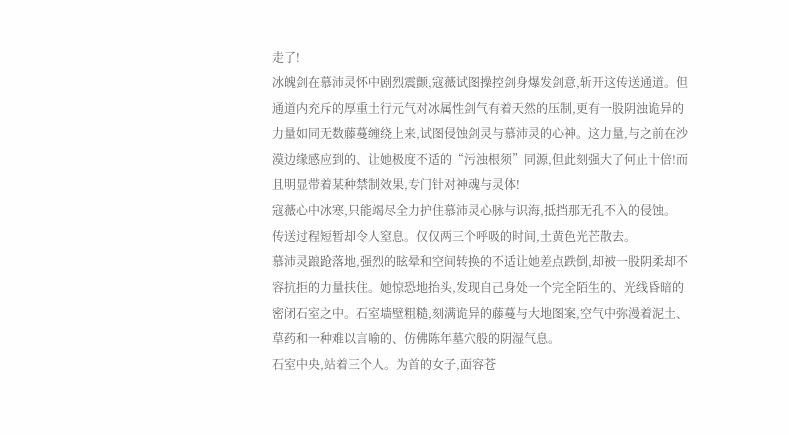走了!
冰魄剑在慕沛灵怀中剧烈震颤,寇薇试图操控剑身爆发剑意,斩开这传送通道。但通道内充斥的厚重土行元气对冰属性剑气有着天然的压制,更有一股阴浊诡异的力量如同无数藤蔓缠绕上来,试图侵蚀剑灵与慕沛灵的心神。这力量,与之前在沙漠边缘感应到的、让她极度不适的“污浊根须”同源,但此刻强大了何止十倍!而且明显带着某种禁制效果,专门针对神魂与灵体!
寇薇心中冰寒,只能竭尽全力护住慕沛灵心脉与识海,抵挡那无孔不入的侵蚀。
传送过程短暂却令人窒息。仅仅两三个呼吸的时间,土黄色光芒散去。
慕沛灵踉跄落地,强烈的眩晕和空间转换的不适让她差点跌倒,却被一股阴柔却不容抗拒的力量扶住。她惊恐地抬头,发现自己身处一个完全陌生的、光线昏暗的密闭石室之中。石室墙壁粗糙,刻满诡异的藤蔓与大地图案,空气中弥漫着泥土、草药和一种难以言喻的、仿佛陈年墓穴般的阴湿气息。
石室中央,站着三个人。为首的女子,面容苍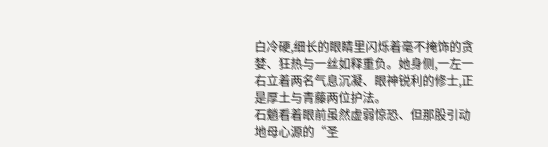白冷硬,细长的眼睛里闪烁着毫不掩饰的贪婪、狂热与一丝如释重负。她身侧,一左一右立着两名气息沉凝、眼神锐利的修士,正是厚土与青藤两位护法。
石魈看着眼前虽然虚弱惊恐、但那股引动地母心源的“圣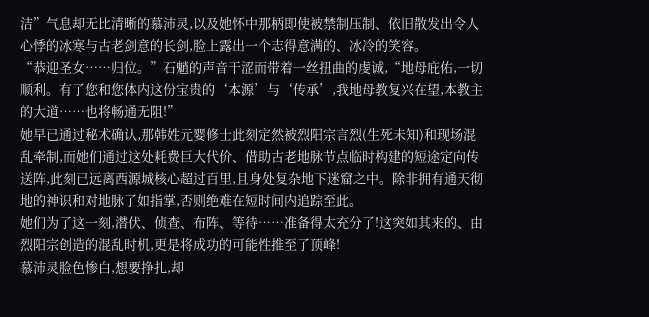洁”气息却无比清晰的慕沛灵,以及她怀中那柄即使被禁制压制、依旧散发出令人心悸的冰寒与古老剑意的长剑,脸上露出一个志得意满的、冰冷的笑容。
“恭迎圣女……归位。”石魈的声音干涩而带着一丝扭曲的虔诚,“地母庇佑,一切顺利。有了您和您体内这份宝贵的‘本源’与‘传承’,我地母教复兴在望,本教主的大道……也将畅通无阻!”
她早已通过秘术确认,那韩姓元婴修士此刻定然被烈阳宗言烈(生死未知)和现场混乱牵制,而她们通过这处耗费巨大代价、借助古老地脉节点临时构建的短途定向传送阵,此刻已远离西源城核心超过百里,且身处复杂地下迷窟之中。除非拥有通天彻地的神识和对地脉了如指掌,否则绝难在短时间内追踪至此。
她们为了这一刻,潜伏、侦查、布阵、等待……准备得太充分了!这突如其来的、由烈阳宗创造的混乱时机,更是将成功的可能性推至了顶峰!
慕沛灵脸色惨白,想要挣扎,却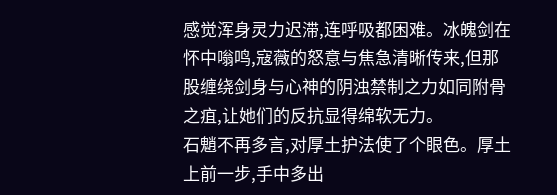感觉浑身灵力迟滞,连呼吸都困难。冰魄剑在怀中嗡鸣,寇薇的怒意与焦急清晰传来,但那股缠绕剑身与心神的阴浊禁制之力如同附骨之疽,让她们的反抗显得绵软无力。
石魈不再多言,对厚土护法使了个眼色。厚土上前一步,手中多出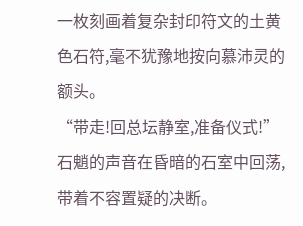一枚刻画着复杂封印符文的土黄色石符,毫不犹豫地按向慕沛灵的额头。
“带走!回总坛静室,准备仪式!”石魈的声音在昏暗的石室中回荡,带着不容置疑的决断。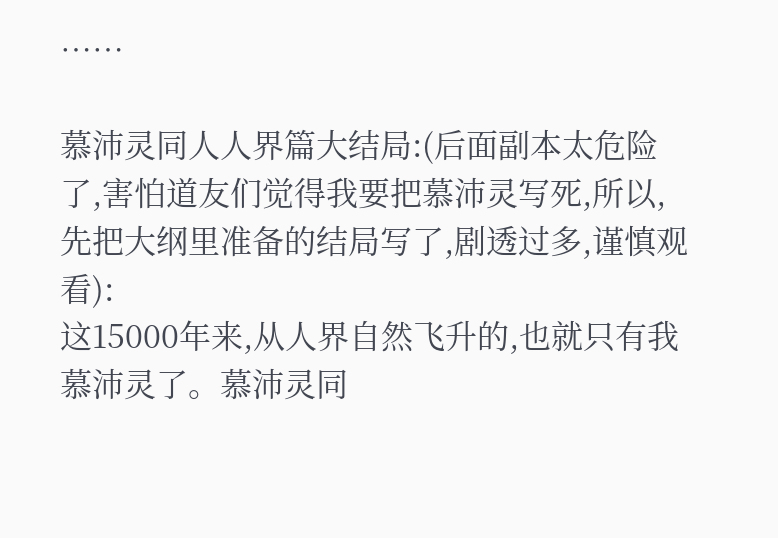……

慕沛灵同人人界篇大结局:(后面副本太危险了,害怕道友们觉得我要把慕沛灵写死,所以,先把大纲里准备的结局写了,剧透过多,谨慎观看):
这15000年来,从人界自然飞升的,也就只有我慕沛灵了。慕沛灵同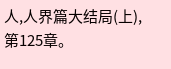人,人界篇大结局(上),第125章。